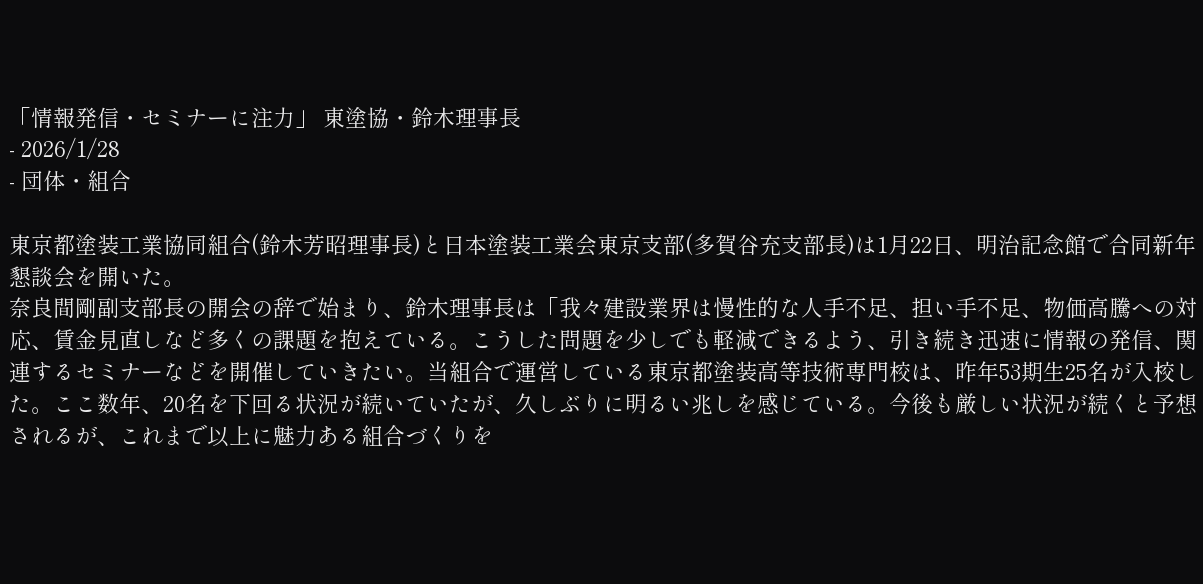「情報発信・セミナーに注力」 東塗協・鈴木理事長
- 2026/1/28
- 団体・組合

東京都塗装工業協同組合(鈴木芳昭理事長)と日本塗装工業会東京支部(多賀谷充支部長)は1月22日、明治記念館で合同新年懇談会を開いた。
奈良間剛副支部長の開会の辞で始まり、鈴木理事長は「我々建設業界は慢性的な人手不足、担い手不足、物価高騰への対応、賃金見直しなど多くの課題を抱えている。こうした問題を少しでも軽減できるよう、引き続き迅速に情報の発信、関連するセミナーなどを開催していきたい。当組合で運営している東京都塗装高等技術専門校は、昨年53期生25名が入校した。ここ数年、20名を下回る状況が続いていたが、久しぶりに明るい兆しを感じている。今後も厳しい状況が続くと予想されるが、これまで以上に魅力ある組合づくりを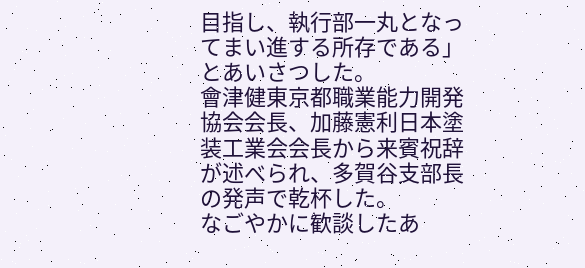目指し、執行部一丸となってまい進する所存である」とあいさつした。
會津健東京都職業能力開発協会会長、加藤憲利日本塗装工業会会長から来賓祝辞が述べられ、多賀谷支部長の発声で乾杯した。
なごやかに歓談したあ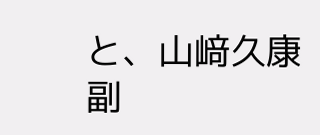と、山﨑久康副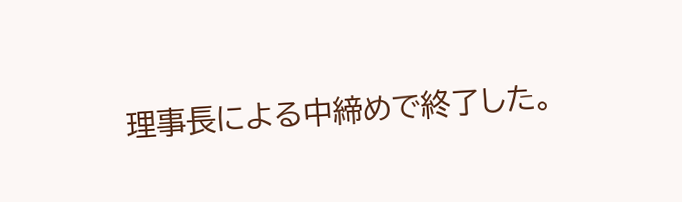理事長による中締めで終了した。